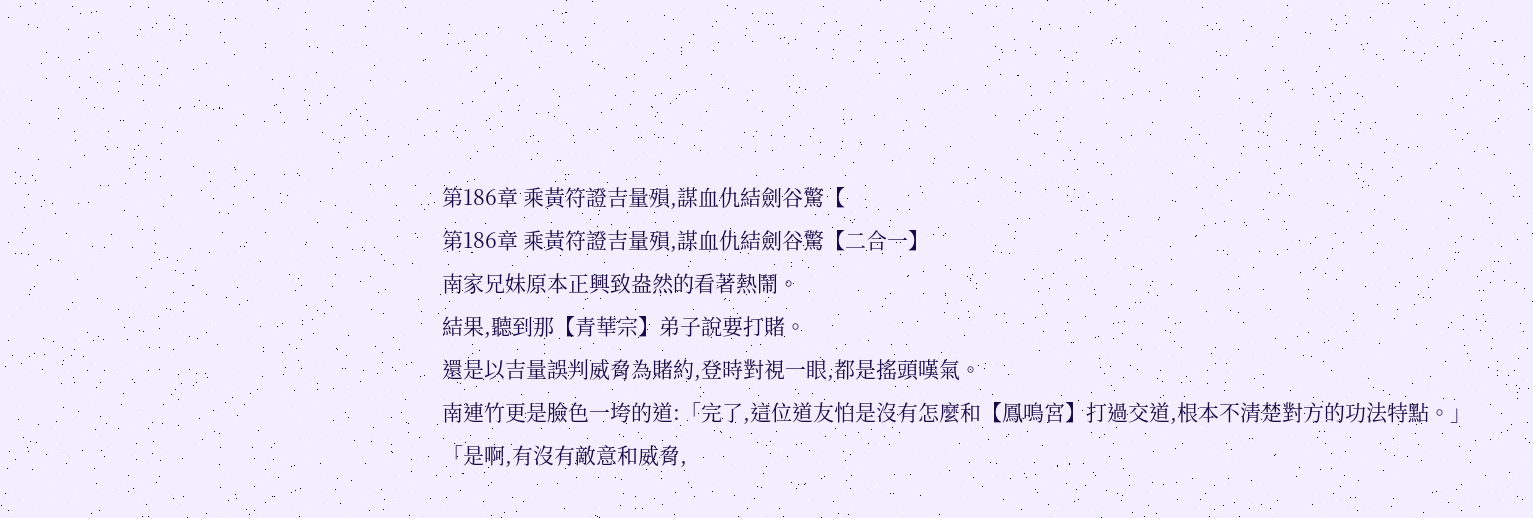第186章 乘黃符證吉量殞,謀血仇結劍谷驚【
第186章 乘黃符證吉量殞,謀血仇結劍谷驚【二合一】
南家兄妹原本正興致盎然的看著熱鬧。
結果,聽到那【青華宗】弟子說要打賭。
還是以吉量誤判威脅為賭約,登時對視一眼,都是搖頭嘆氣。
南連竹更是臉色一垮的道:「完了,這位道友怕是沒有怎麼和【鳳鳴宮】打過交道,根本不清楚對方的功法特點。」
「是啊,有沒有敵意和威脅,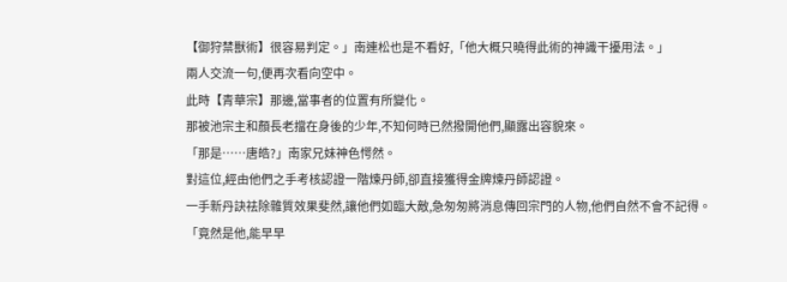【御狩禁獸術】很容易判定。」南連松也是不看好,「他大概只曉得此術的神識干擾用法。」
兩人交流一句,便再次看向空中。
此時【青華宗】那邊,當事者的位置有所變化。
那被池宗主和顏長老擋在身後的少年,不知何時已然撥開他們,顯露出容貌來。
「那是……唐皓?」南家兄妹神色愕然。
對這位,經由他們之手考核認證一階煉丹師,卻直接獲得金牌煉丹師認證。
一手新丹訣祛除雜質效果斐然,讓他們如臨大敵,急匆匆將消息傳回宗門的人物,他們自然不會不記得。
「竟然是他,能早早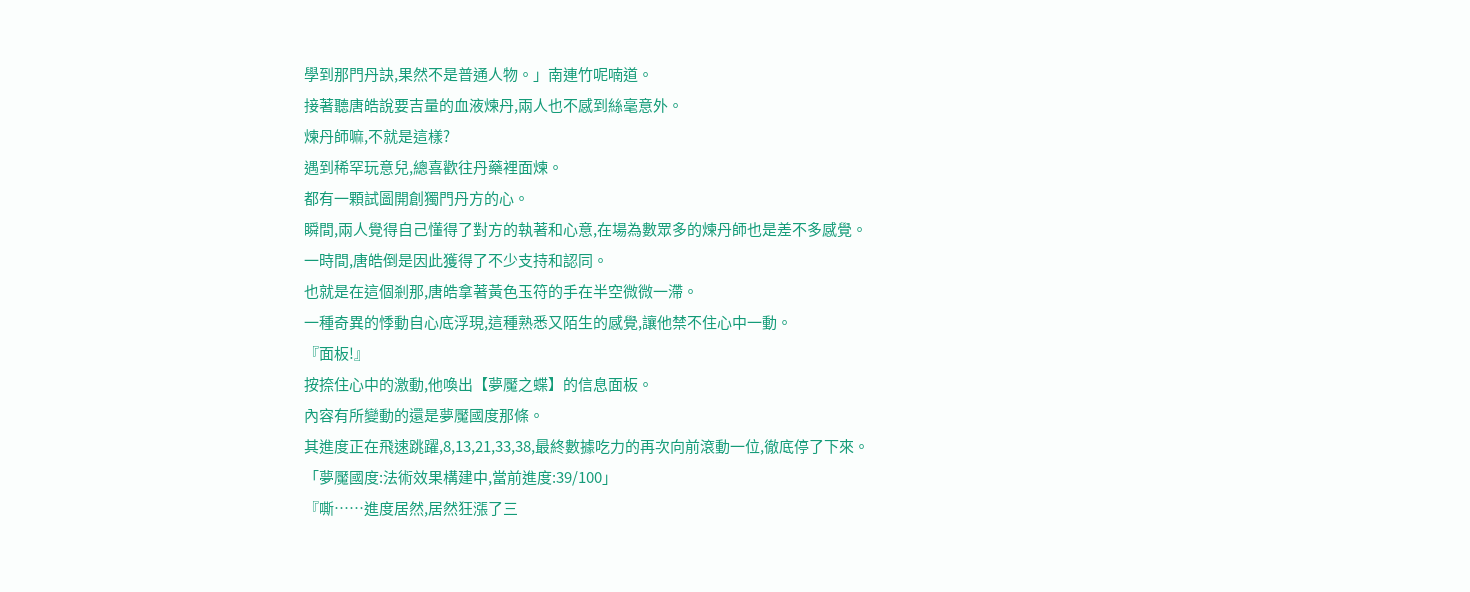學到那門丹訣,果然不是普通人物。」南連竹呢喃道。
接著聽唐皓說要吉量的血液煉丹,兩人也不感到絲毫意外。
煉丹師嘛,不就是這樣?
遇到稀罕玩意兒,總喜歡往丹藥裡面煉。
都有一顆試圖開創獨門丹方的心。
瞬間,兩人覺得自己懂得了對方的執著和心意,在場為數眾多的煉丹師也是差不多感覺。
一時間,唐皓倒是因此獲得了不少支持和認同。
也就是在這個剎那,唐皓拿著黃色玉符的手在半空微微一滯。
一種奇異的悸動自心底浮現,這種熟悉又陌生的感覺,讓他禁不住心中一動。
『面板!』
按捺住心中的激動,他喚出【夢魘之蝶】的信息面板。
內容有所變動的還是夢魘國度那條。
其進度正在飛速跳躍,8,13,21,33,38,最終數據吃力的再次向前滾動一位,徹底停了下來。
「夢魘國度:法術效果構建中,當前進度:39/100」
『嘶……進度居然,居然狂漲了三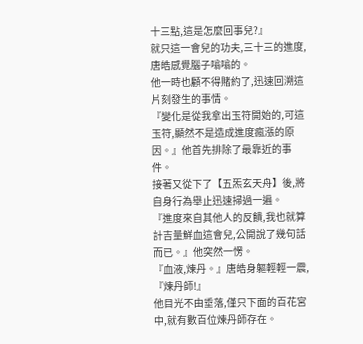十三點,這是怎麼回事兒?』
就只這一會兒的功夫,三十三的進度,唐皓感覺腦子嗡嗡的。
他一時也顧不得賭約了,迅速回溯這片刻發生的事情。
『變化是從我拿出玉符開始的,可這玉符,顯然不是造成進度瘋漲的原因。』他首先排除了最靠近的事件。
接著又從下了【五炁玄天舟】後,將自身行為舉止迅速掃過一遍。
『進度來自其他人的反饋,我也就算計吉量鮮血這會兒,公開說了幾句話而已。』他突然一愣。
『血液,煉丹。』唐皓身軀輕輕一震,『煉丹師!』
他目光不由垂落,僅只下面的百花宮中,就有數百位煉丹師存在。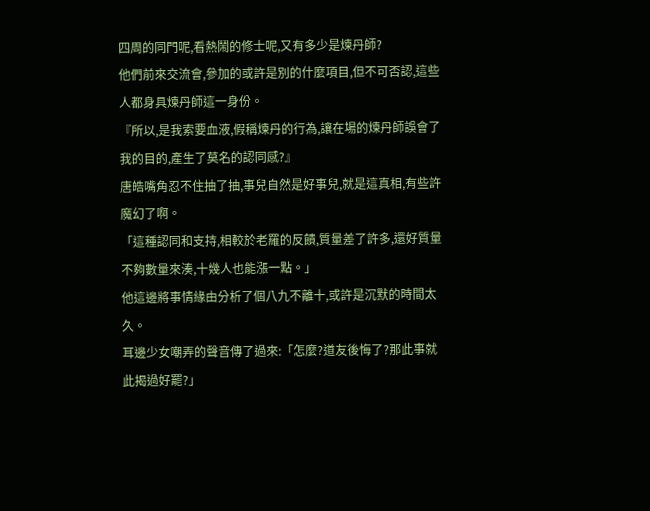四周的同門呢,看熱鬧的修士呢,又有多少是煉丹師?
他們前來交流會,參加的或許是別的什麼項目,但不可否認,這些人都身具煉丹師這一身份。
『所以,是我索要血液,假稱煉丹的行為,讓在場的煉丹師誤會了我的目的,產生了莫名的認同感?』
唐皓嘴角忍不住抽了抽,事兒自然是好事兒,就是這真相,有些許魔幻了啊。
「這種認同和支持,相較於老羅的反饋,質量差了許多,還好質量不夠數量來湊,十幾人也能漲一點。」
他這邊將事情緣由分析了個八九不離十,或許是沉默的時間太久。
耳邊少女嘲弄的聲音傳了過來:「怎麼?道友後悔了?那此事就此揭過好罷?」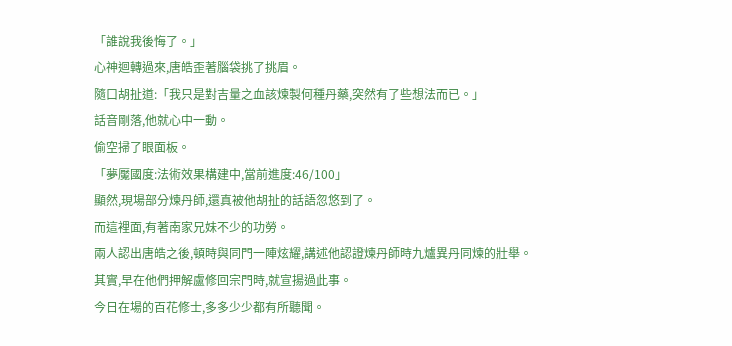「誰說我後悔了。」
心神迴轉過來,唐皓歪著腦袋挑了挑眉。
隨口胡扯道:「我只是對吉量之血該煉製何種丹藥,突然有了些想法而已。」
話音剛落,他就心中一動。
偷空掃了眼面板。
「夢魘國度:法術效果構建中,當前進度:46/100」
顯然,現場部分煉丹師,還真被他胡扯的話語忽悠到了。
而這裡面,有著南家兄妹不少的功勞。
兩人認出唐皓之後,頓時與同門一陣炫耀,講述他認證煉丹師時九爐異丹同煉的壯舉。
其實,早在他們押解盧修回宗門時,就宣揚過此事。
今日在場的百花修士,多多少少都有所聽聞。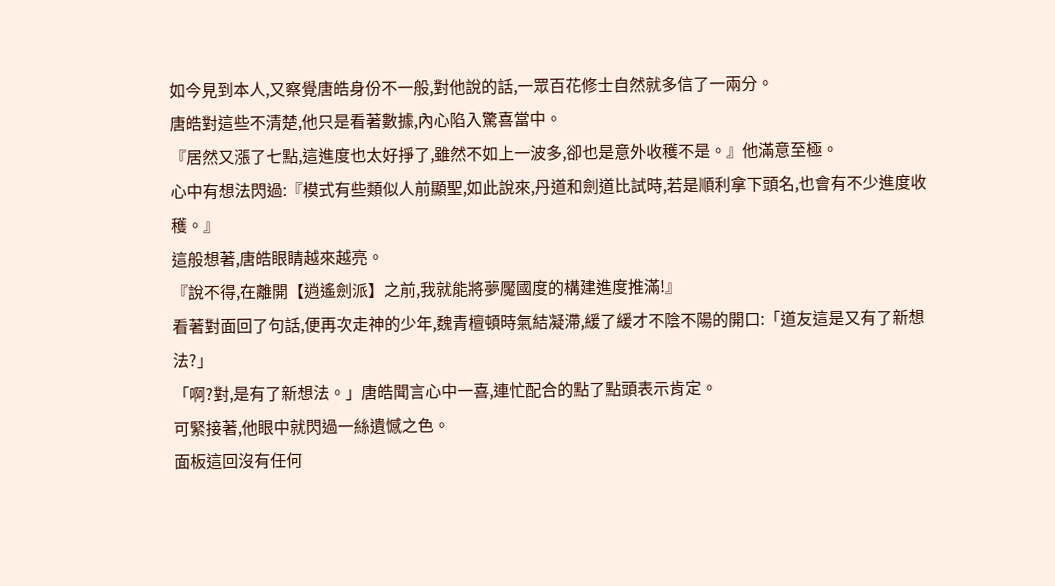如今見到本人,又察覺唐皓身份不一般,對他說的話,一眾百花修士自然就多信了一兩分。
唐皓對這些不清楚,他只是看著數據,內心陷入驚喜當中。
『居然又漲了七點,這進度也太好掙了,雖然不如上一波多,卻也是意外收穫不是。』他滿意至極。
心中有想法閃過:『模式有些類似人前顯聖,如此說來,丹道和劍道比試時,若是順利拿下頭名,也會有不少進度收穫。』
這般想著,唐皓眼睛越來越亮。
『說不得,在離開【逍遙劍派】之前,我就能將夢魘國度的構建進度推滿!』
看著對面回了句話,便再次走神的少年,魏青檀頓時氣結凝滯,緩了緩才不陰不陽的開口:「道友這是又有了新想法?」
「啊?對,是有了新想法。」唐皓聞言心中一喜,連忙配合的點了點頭表示肯定。
可緊接著,他眼中就閃過一絲遺憾之色。
面板這回沒有任何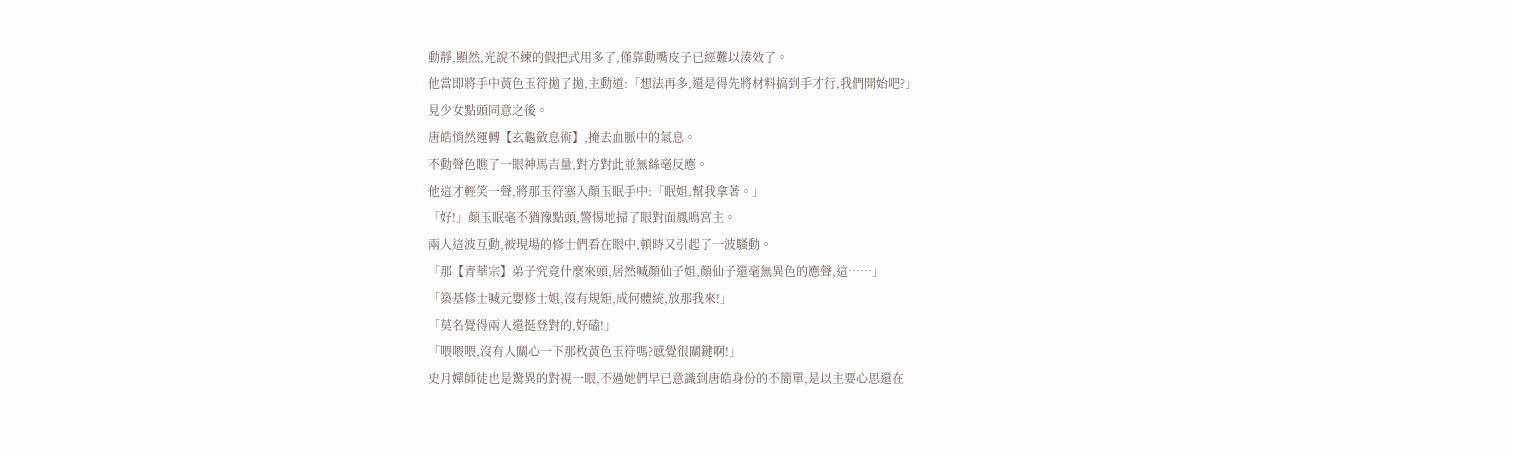動靜,顯然,光說不練的假把式用多了,僅靠動嘴皮子已經難以湊效了。
他當即將手中黃色玉符拋了拋,主動道:「想法再多,還是得先將材料搞到手才行,我們開始吧?」
見少女點頭同意之後。
唐皓悄然運轉【玄龜斂息術】,掩去血脈中的氣息。
不動聲色瞧了一眼神馬吉量,對方對此並無絲毫反應。
他這才輕笑一聲,將那玉符塞入顏玉眠手中:「眠姐,幫我拿著。」
「好!」顏玉眠毫不猶豫點頭,警惕地掃了眼對面鳳鳴宮主。
兩人這波互動,被現場的修士們看在眼中,頓時又引起了一波騷動。
「那【青華宗】弟子究竟什麼來頭,居然喊顏仙子姐,顏仙子還毫無異色的應聲,這……」
「築基修士喊元嬰修士姐,沒有規矩,成何體統,放那我來!」
「莫名覺得兩人還挺登對的,好磕!」
「喂喂喂,沒有人關心一下那枚黃色玉符嗎?感覺很關鍵啊!」
史月嬋師徒也是驚異的對視一眼,不過她們早已意識到唐皓身份的不簡單,是以主要心思還在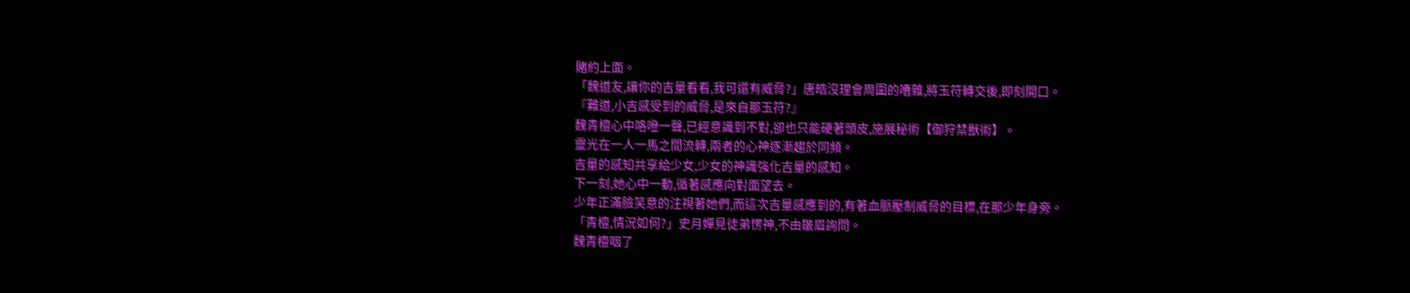賭約上面。
「魏道友,讓你的吉量看看,我可還有威脅?」唐皓沒理會周圍的嘈雜,將玉符轉交後,即刻開口。
『難道,小吉感受到的威脅,是來自那玉符?』
魏青檀心中咯噔一聲,已經意識到不對,卻也只能硬著頭皮,施展秘術【御狩禁獸術】。
靈光在一人一馬之間流轉,兩者的心神逐漸趨於同頻。
吉量的感知共享給少女,少女的神識強化吉量的感知。
下一刻,她心中一動,循著感應向對面望去。
少年正滿臉笑意的注視著她們,而這次吉量感應到的,有著血脈壓制威脅的目標,在那少年身旁。
「青檀,情況如何?」史月嬋見徒弟愣神,不由皺眉詢問。
魏青檀咽了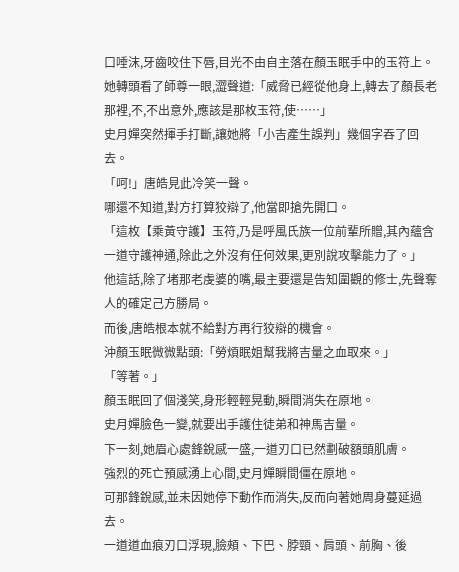口唾沫,牙齒咬住下唇,目光不由自主落在顏玉眠手中的玉符上。
她轉頭看了師尊一眼,澀聲道:「威脅已經從他身上,轉去了顏長老那裡,不,不出意外,應該是那枚玉符,使……」
史月嬋突然揮手打斷,讓她將「小吉產生誤判」幾個字吞了回去。
「呵!」唐皓見此冷笑一聲。
哪還不知道,對方打算狡辯了,他當即搶先開口。
「這枚【乘黃守護】玉符,乃是呼風氏族一位前輩所贈,其內蘊含一道守護神通,除此之外沒有任何效果,更別說攻擊能力了。」
他這話,除了堵那老虔婆的嘴,最主要還是告知圍觀的修士,先聲奪人的確定己方勝局。
而後,唐皓根本就不給對方再行狡辯的機會。
沖顏玉眠微微點頭:「勞煩眠姐幫我將吉量之血取來。」
「等著。」
顏玉眠回了個淺笑,身形輕輕晃動,瞬間消失在原地。
史月嬋臉色一變,就要出手護住徒弟和神馬吉量。
下一刻,她眉心處鋒銳感一盛,一道刃口已然劃破額頭肌膚。
強烈的死亡預感湧上心間,史月嬋瞬間僵在原地。
可那鋒銳感,並未因她停下動作而消失,反而向著她周身蔓延過去。
一道道血痕刃口浮現,臉頰、下巴、脖頸、肩頭、前胸、後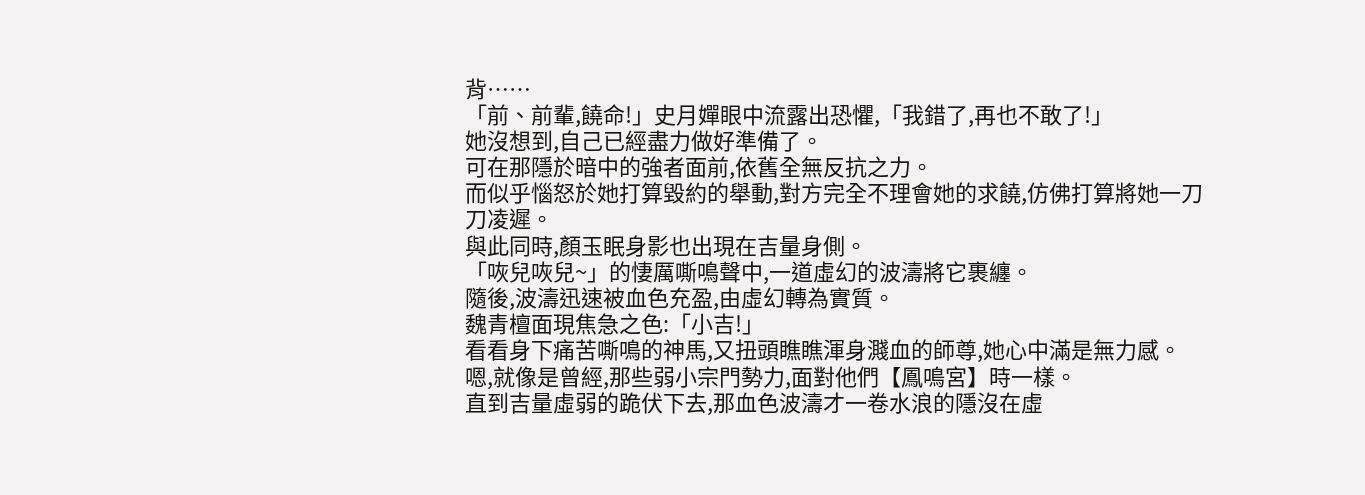背……
「前、前輩,饒命!」史月嬋眼中流露出恐懼,「我錯了,再也不敢了!」
她沒想到,自己已經盡力做好準備了。
可在那隱於暗中的強者面前,依舊全無反抗之力。
而似乎惱怒於她打算毀約的舉動,對方完全不理會她的求饒,仿佛打算將她一刀刀凌遲。
與此同時,顏玉眠身影也出現在吉量身側。
「咴兒咴兒~」的悽厲嘶鳴聲中,一道虛幻的波濤將它裹纏。
隨後,波濤迅速被血色充盈,由虛幻轉為實質。
魏青檀面現焦急之色:「小吉!」
看看身下痛苦嘶鳴的神馬,又扭頭瞧瞧渾身濺血的師尊,她心中滿是無力感。
嗯,就像是曾經,那些弱小宗門勢力,面對他們【鳳鳴宮】時一樣。
直到吉量虛弱的跪伏下去,那血色波濤才一卷水浪的隱沒在虛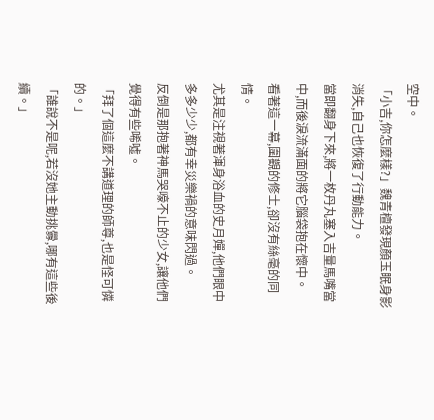空中。
「小吉,你怎麼樣?」魏青檀發現顏玉眠身影消失,自己也恢復了行動能力。
當即翻身下來,將一枚丹丸塞入吉量馬嘴當中,而後淚流滿面的將它腦袋抱在懷中。
看著這一幕,圍觀的修士,卻沒有絲毫的同情。
尤其是注視著渾身浴血的史月嬋,他們眼中多多少少,都有幸災樂禍的意味閃過。
反倒是那抱著神馬哭嚎不止的少女,讓他們覺得有些唏噓。
「拜了個這麼不講道理的師尊,也是怪可憐的。」
「誰說不是呢,若沒她主動挑釁,哪有這些後續。」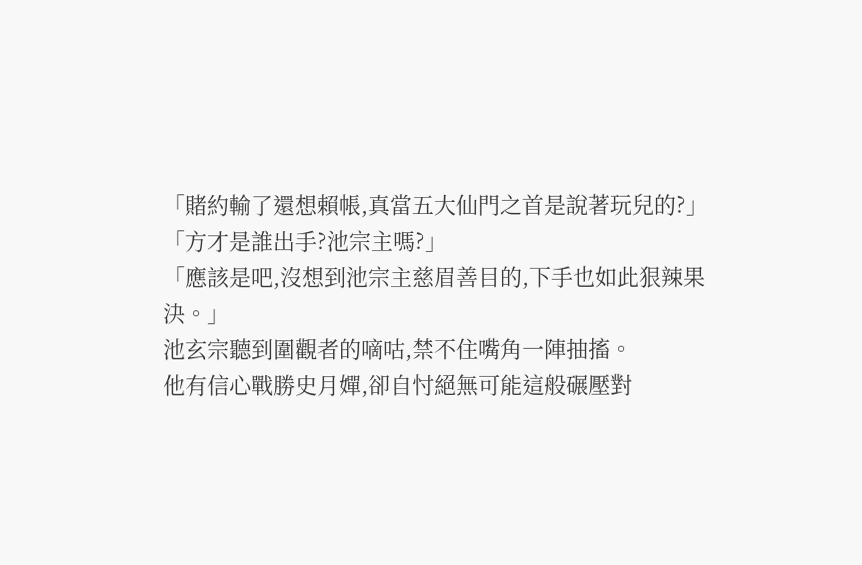「賭約輸了還想賴帳,真當五大仙門之首是說著玩兒的?」
「方才是誰出手?池宗主嗎?」
「應該是吧,沒想到池宗主慈眉善目的,下手也如此狠辣果決。」
池玄宗聽到圍觀者的嘀咕,禁不住嘴角一陣抽搐。
他有信心戰勝史月嬋,卻自忖絕無可能這般碾壓對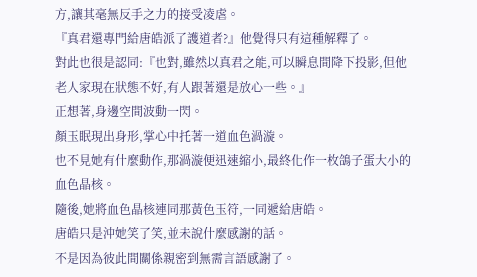方,讓其毫無反手之力的接受凌虐。
『真君還專門給唐皓派了護道者?』他覺得只有這種解釋了。
對此也很是認同:『也對,雖然以真君之能,可以瞬息間降下投影,但他老人家現在狀態不好,有人跟著還是放心一些。』
正想著,身邊空間波動一閃。
顏玉眠現出身形,掌心中托著一道血色渦漩。
也不見她有什麼動作,那渦漩便迅速縮小,最終化作一枚鴿子蛋大小的血色晶核。
隨後,她將血色晶核連同那黃色玉符,一同遞給唐皓。
唐皓只是沖她笑了笑,並未說什麼感謝的話。
不是因為彼此間關係親密到無需言語感謝了。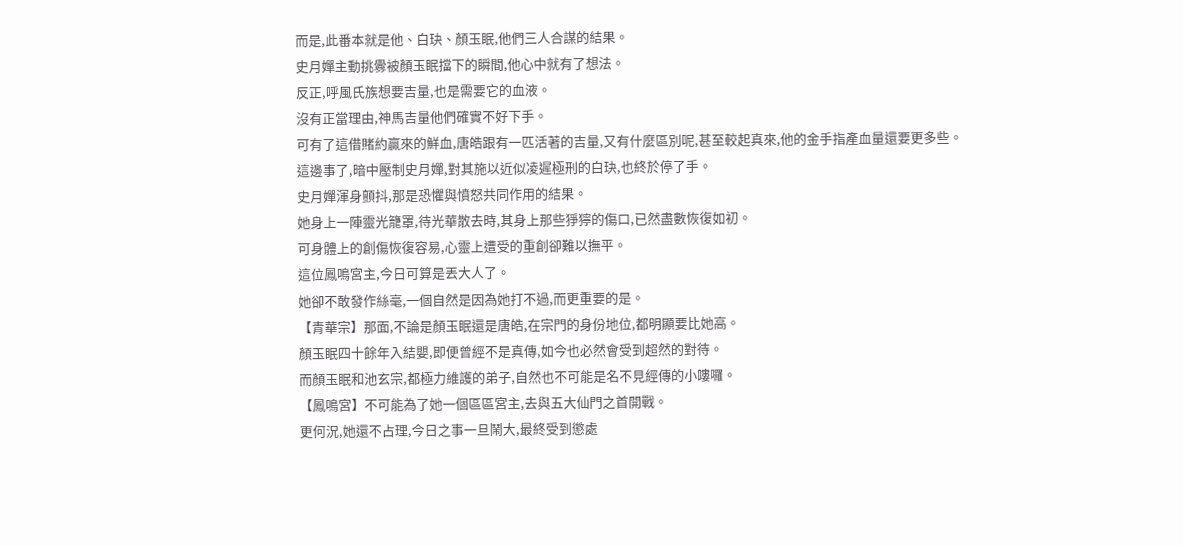而是,此番本就是他、白玦、顏玉眠,他們三人合謀的結果。
史月嬋主動挑釁被顏玉眠擋下的瞬間,他心中就有了想法。
反正,呼風氏族想要吉量,也是需要它的血液。
沒有正當理由,神馬吉量他們確實不好下手。
可有了這借賭約贏來的鮮血,唐皓跟有一匹活著的吉量,又有什麼區別呢,甚至較起真來,他的金手指產血量還要更多些。
這邊事了,暗中壓制史月嬋,對其施以近似凌遲極刑的白玦,也終於停了手。
史月嬋渾身顫抖,那是恐懼與憤怒共同作用的結果。
她身上一陣靈光籠罩,待光華散去時,其身上那些猙獰的傷口,已然盡數恢復如初。
可身體上的創傷恢復容易,心靈上遭受的重創卻難以撫平。
這位鳳鳴宮主,今日可算是丟大人了。
她卻不敢發作絲毫,一個自然是因為她打不過,而更重要的是。
【青華宗】那面,不論是顏玉眠還是唐皓,在宗門的身份地位,都明顯要比她高。
顏玉眠四十餘年入結嬰,即便曾經不是真傳,如今也必然會受到超然的對待。
而顏玉眠和池玄宗,都極力維護的弟子,自然也不可能是名不見經傳的小嘍囉。
【鳳鳴宮】不可能為了她一個區區宮主,去與五大仙門之首開戰。
更何況,她還不占理,今日之事一旦鬧大,最終受到懲處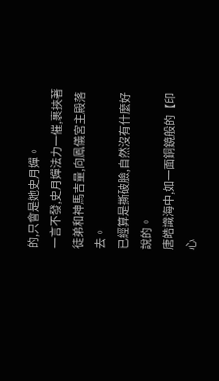的,只會是她史月嬋。
一言不發,史月嬋法力一催,裹挾著徒弟和神馬吉量,向鳳儀宮主殿落去。
已經算是撕破臉,自然沒有什麼好說的。
唐皓識海中,如一面銅鏡般的【印心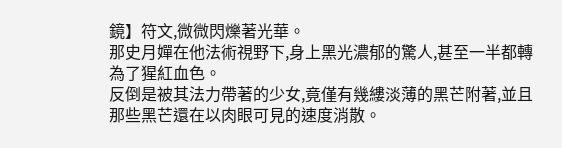鏡】符文,微微閃爍著光華。
那史月嬋在他法術視野下,身上黑光濃郁的驚人,甚至一半都轉為了猩紅血色。
反倒是被其法力帶著的少女,竟僅有幾縷淡薄的黑芒附著,並且那些黑芒還在以肉眼可見的速度消散。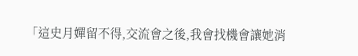「這史月嬋留不得,交流會之後,我會找機會讓她消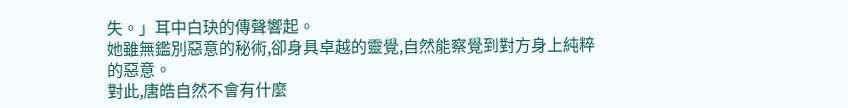失。」耳中白玦的傳聲響起。
她雖無鑑別惡意的秘術,卻身具卓越的靈覺,自然能察覺到對方身上純粹的惡意。
對此,唐皓自然不會有什麼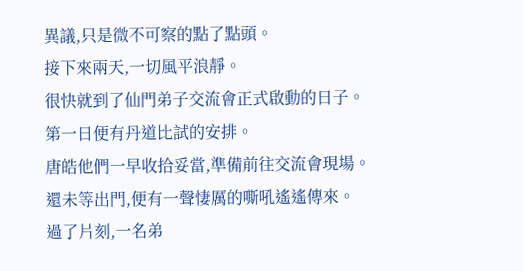異議,只是微不可察的點了點頭。
接下來兩天,一切風平浪靜。
很快就到了仙門弟子交流會正式啟動的日子。
第一日便有丹道比試的安排。
唐皓他們一早收拾妥當,準備前往交流會現場。
還未等出門,便有一聲悽厲的嘶吼遙遙傳來。
過了片刻,一名弟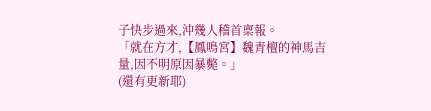子快步過來,沖幾人稽首稟報。
「就在方才,【鳳鳴宮】魏青檀的神馬吉量,因不明原因暴斃。」
(還有更新耶)